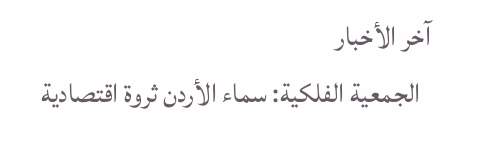آخر الأخبار
  الجمعية الفلكية: سماء الأردن ثروة اقتصادية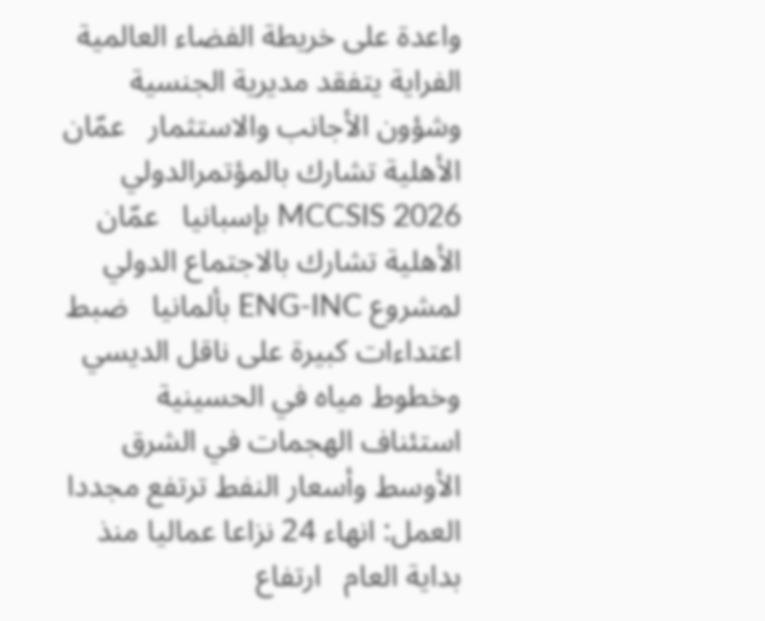واعدة على خريطة الفضاء العالمية   الفراية يتفقد مديرية الجنسية وشؤون الأجانب والاستثمار   عمّان الأهلية تشارك بالمؤتمرالدولي MCCSIS 2026 بإسبانيا   عمّان الأهلية تشارك بالاجتماع الدولي لمشروع ENG-INC بألمانيا   ضبط اعتداءات كبيرة على ناقل الديسي وخطوط مياه في الحسينية   استئناف الهجمات في الشرق الأوسط وأسعار النفط ترتفع مجددا   العمل: انهاء 24 نزاعا عماليا منذ بداية العام   ارتفاع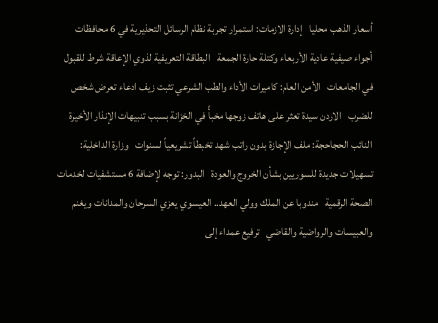أسعار الذهب محليا   إدارة الازمات: استمرار تجربة نظام الرسائل التحذيرية في 6 محافظات   أجواء صيفية عادية الأربعاء وكتلة حارة الجمعة   البطاقة التعريفية لذوي الإعاقة شرط للقبول في الجامعات   الأمن العام: كاميرات الأداء والطب الشرعي تثبت زيف ادعاء تعرض شخص للضرب   الاردن سيدة تعثر على هاتف زوجها مخبأً في الخزانة بسبب تنبيهات الإنذار الأخيرة   النائب الحجاحجة: ملف الإجازة بدون راتب شهد تخبطاً تشريعياً لسنوات   وزارة الداخلية: تسهيلات جديدة للسوريين بشأن الخروج والعودة   البدور: توجه لإضافة 6 مستشفيات لخدمات الصحة الرقمية   مندوبا عن الملك وولي العهد.. العيسوي يعزي السرحان والمدانات ويغنم والعبيسات والرواضية والقاضي   ترفيع عمداء إلى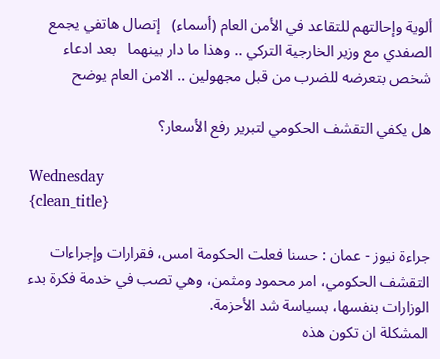ألوية وإحالتهم للتقاعد في الأمن العام (أسماء)   إتصال هاتفي يجمع الصفدي مع وزير الخارجية التركي .. وهذا ما دار بينهما   بعد ادعاء شخص بتعرضه للضرب من قبل مجهولين .. الامن العام يوضح

هل يكفي التقشف الحكومي لتبرير رفع الأسعار؟

Wednesday
{clean_title}

جراءة نيوز - عمان : حسنا فعلت الحكومة امس، فقرارات وإجراءات التقشف الحكومي، امر محمود ومثمن، وهي تصب في خدمة فكرة بدء الوزارات بنفسها، بسياسة شد الأحزمة.
المشكلة ان تكون هذه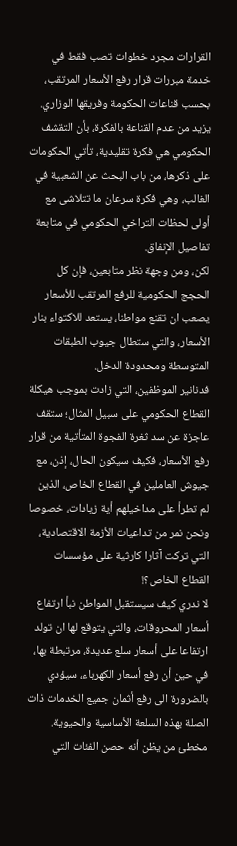القرارات مجرد خطوات تصب فقط في خدمة مبررات قرار رفع الأسعار المرتقب، بحسب قناعات الحكومة وفريقها الوزاري.
يزيد من عدم القناعة بالفكرة، بأن التقشف الحكومي هي فكرة تقليدية، تأتي الحكومات على ذكرها، من باب البحث عن الشعبية في الغالب، وهي فكرة سرعان ما تتلاشى مع أولى لحظات التراخي الحكومي في متابعة تفاصيل الإنفاق.
لكن، ومن وجهة نظر متابعين، فإن كل الحجج الحكومية للرفع المرتقب للأسعار يصعب ان تقنع مواطنا، يستعد للاكتواء بنار الأسعار، والتي ستطال جيوب الطبقات المتوسطة ومحدودة الدخل.
فدنانير الموظفين، التي زادت بموجب هيكلة القطاع الحكومي على سبيل المثال؛ ستقف عاجزة عن سد ثغرة الفجوة المتأتية من قرار رفع الأسعار، فكيف سيكون الحال، إذن، مع جيوش العاملين في القطاع الخاص، الذين لم تطرأ على مداخيلهم أية زيادات، خصوصا ونحن نمر من تداعيات الأزمة الاقتصادية، التي تركت آثارا كارثية على مؤسسات القطاع الخاص؟!
لا ندري كيف سيستقبل المواطن نبأ ارتفاع أسعار المحروقات، والتي يتوقع لها ان تولد ارتفاعا على أسعار سلع عديدة، مرتبطة بها، في حين أن رفع أسعار الكهرباء، سيؤدي بالضرورة الى رفع أثمان جميع الخدمات ذات الصلة بهذه السلعة الأساسية والحيوية.
مخطئ من يظن أنه حصن الفئات التي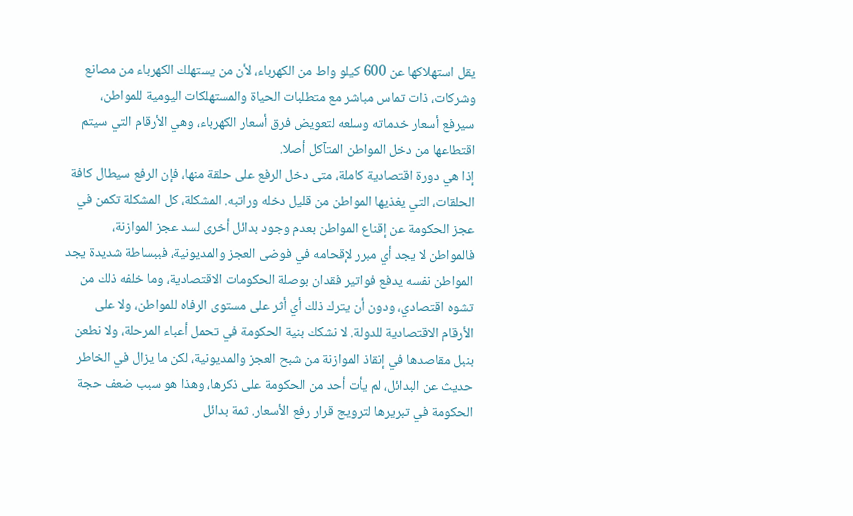يقل استهلاكها عن 600 كيلو واط من الكهرباء، لأن من يستهلك الكهرباء من مصانع وشركات، ذات تماس مباشر مع متطلبات الحياة والمستهلكات اليومية للمواطن، سيرفع أسعار خدماته وسلعه لتعويض فرق أسعار الكهرباء، وهي الأرقام التي سيتم اقتطاعها من دخل المواطن المتآكل أصلا.
إذا هي دورة اقتصادية كاملة، متى دخل الرفع على حلقة منها، فإن الرفع سيطال كافة الحلقات، التي يغذيها المواطن من قليل دخله وراتبه. المشكلة، كل المشكلة تكمن في عجز الحكومة عن إقناع المواطن بعدم وجود بدائل أخرى لسد عجز الموازنة، فالمواطن لا يجد أي مبرر لإقحامه في فوضى العجز والمديونية، فببساطة شديدة يجد المواطن نفسه يدفع فواتير فقدان بوصلة الحكومات الاقتصادية، وما خلفه ذلك من تشوه اقتصادي، ودون أن يترك ذلك أي أثر على مستوى الرفاه للمواطن، ولا على الأرقام الاقتصادية للدولة. لا نشكك بنية الحكومة في تحمل أعباء المرحلة، ولا نطعن بنبل مقاصدها في إنقاذ الموازنة من شبح العجز والمديونية، لكن ما يزال في الخاطر حديث عن البدائل، لم يأت أحد من الحكومة على ذكرها، وهذا هو سبب ضعف حجة الحكومة في تبريرها لترويج قرار رفع الأسعار. ثمة بدائل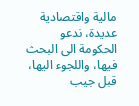مالية واقتصادية عديدة، ندعو الحكومة الى البحث فيها، واللجوء اليها، قبل جيب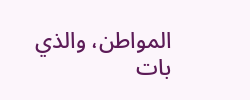المواطن، والذي بات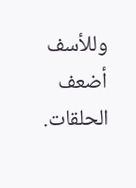وللأسف أضعف الحلقات.